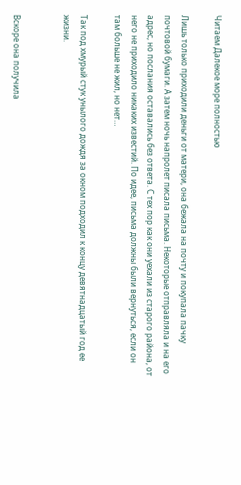Читаем Далекое море полностью

Лишь только приходили деньги от матери, она бежала на почту и покупала пачку почтовой бумаги. А затем ночь напролет писала письма. Некоторые отправляла и на его адрес, но послания оставались без ответа. С тех пор как они уехали из старого района, от него не приходило никаких известий. По идее, письма должны были вернуться, если он там больше не жил, но нет…

Так под хмурый стук унылого дождя за окном подходил к концу девятнадцатый год ее жизни.


Вскоре она получила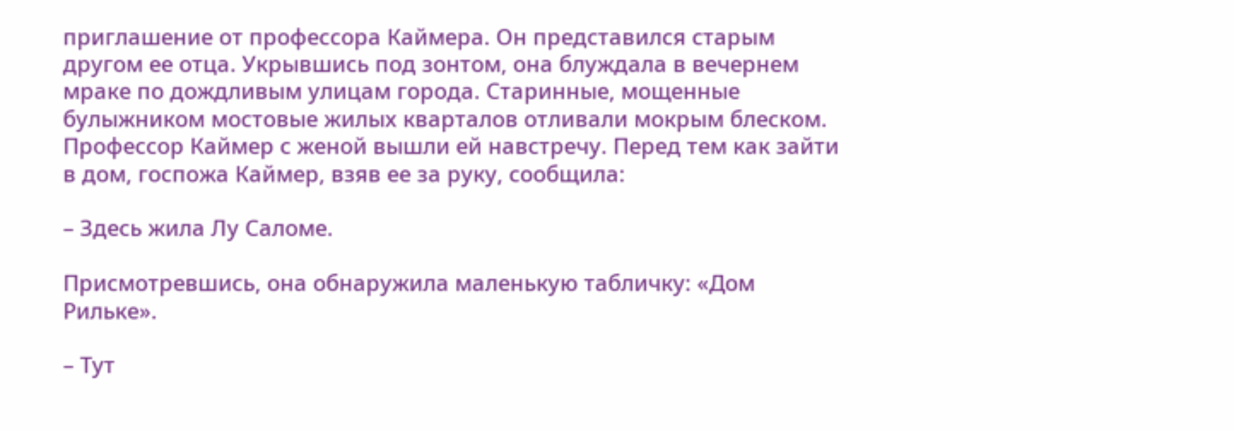приглашение от профессора Каймера. Он представился старым другом ее отца. Укрывшись под зонтом, она блуждала в вечернем мраке по дождливым улицам города. Старинные, мощенные булыжником мостовые жилых кварталов отливали мокрым блеском. Профессор Каймер с женой вышли ей навстречу. Перед тем как зайти в дом, госпожа Каймер, взяв ее за руку, сообщила:

– Здесь жила Лу Саломе.

Присмотревшись, она обнаружила маленькую табличку: «Дом Рильке».

– Тут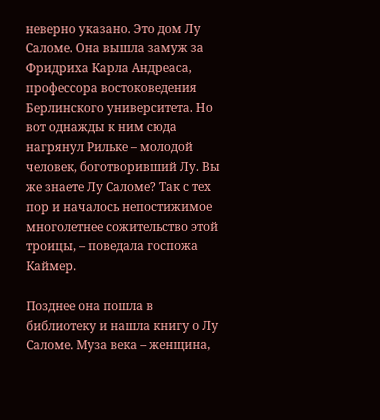неверно указано. Это дом Лу Саломе. Она вышла замуж за Фридриха Карла Андреаса, профессора востоковедения Берлинского университета. Но вот однажды к ним сюда нагрянул Рильке – молодой человек, боготворивший Лу. Вы же знаете Лу Саломе? Так с тех пор и началось непостижимое многолетнее сожительство этой троицы, – поведала госпожа Каймер.

Позднее она пошла в библиотеку и нашла книгу о Лу Саломе. Муза века – женщина,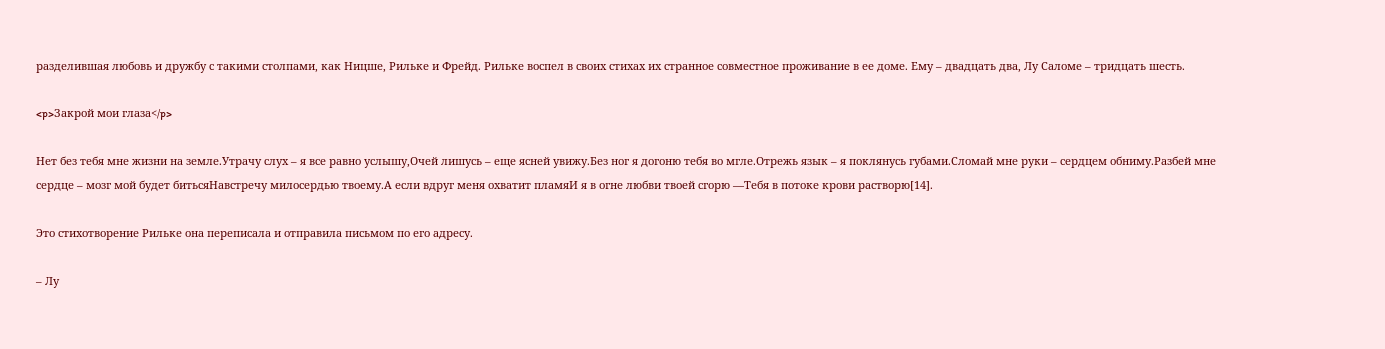разделившая любовь и дружбу с такими столпами, как Ницше, Рильке и Фрейд. Рильке воспел в своих стихах их странное совместное проживание в ее доме. Ему – двадцать два, Лу Саломе – тридцать шесть.

<p>Закрой мои глаза</p>

Нет без тебя мне жизни на земле.Утрачу слух – я все равно услышу,Очей лишусь – еще ясней увижу.Без ног я догоню тебя во мгле.Отрежь язык – я поклянусь губами.Сломай мне руки – сердцем обниму.Разбей мне сердце – мозг мой будет битьсяНавстречу милосердью твоему.А если вдруг меня охватит пламяИ я в огне любви твоей сгорю —Тебя в потоке крови растворю[14].

Это стихотворение Рильке она переписала и отправила письмом по его адресу.

– Лу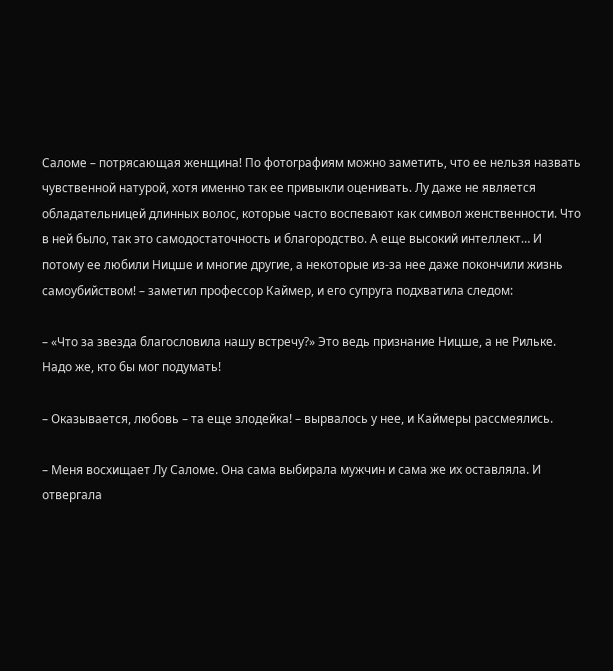Саломе – потрясающая женщина! По фотографиям можно заметить, что ее нельзя назвать чувственной натурой, хотя именно так ее привыкли оценивать. Лу даже не является обладательницей длинных волос, которые часто воспевают как символ женственности. Что в ней было, так это самодостаточность и благородство. А еще высокий интеллект… И потому ее любили Ницше и многие другие, а некоторые из-за нее даже покончили жизнь самоубийством! – заметил профессор Каймер, и его супруга подхватила следом:

– «Что за звезда благословила нашу встречу?» Это ведь признание Ницше, а не Рильке. Надо же, кто бы мог подумать!

– Оказывается, любовь – та еще злодейка! – вырвалось у нее, и Каймеры рассмеялись.

– Меня восхищает Лу Саломе. Она сама выбирала мужчин и сама же их оставляла. И отвергала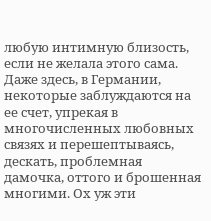любую интимную близость, если не желала этого сама. Даже здесь, в Германии, некоторые заблуждаются на ее счет, упрекая в многочисленных любовных связях и перешептываясь, дескать, проблемная дамочка, оттого и брошенная многими. Ох уж эти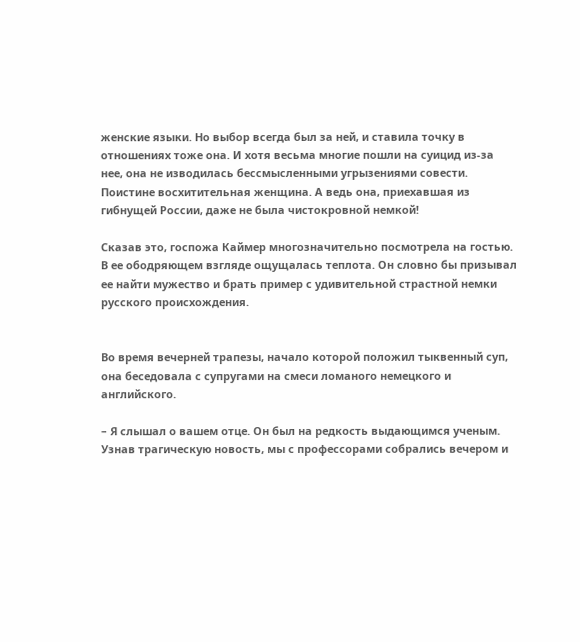женские языки. Но выбор всегда был за ней, и ставила точку в отношениях тоже она. И хотя весьма многие пошли на суицид из-за нее, она не изводилась бессмысленными угрызениями совести. Поистине восхитительная женщина. А ведь она, приехавшая из гибнущей России, даже не была чистокровной немкой!

Сказав это, госпожа Каймер многозначительно посмотрела на гостью. В ее ободряющем взгляде ощущалась теплота. Он словно бы призывал ее найти мужество и брать пример с удивительной страстной немки русского происхождения.


Во время вечерней трапезы, начало которой положил тыквенный суп, она беседовала с супругами на смеси ломаного немецкого и английского.

– Я слышал о вашем отце. Он был на редкость выдающимся ученым. Узнав трагическую новость, мы с профессорами собрались вечером и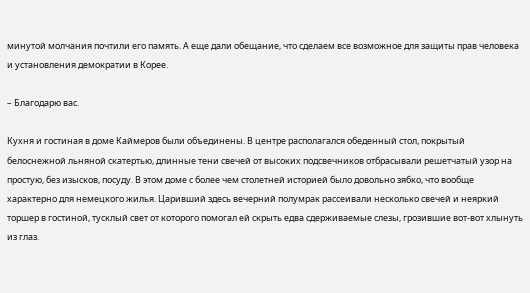минутой молчания почтили его память. А еще дали обещание, что сделаем все возможное для защиты прав человека и установления демократии в Корее.

– Благодарю вас.

Кухня и гостиная в доме Каймеров были объединены. В центре располагался обеденный стол, покрытый белоснежной льняной скатертью, длинные тени свечей от высоких подсвечников отбрасывали решетчатый узор на простую, без изысков, посуду. В этом доме с более чем столетней историей было довольно зябко, что вообще характерно для немецкого жилья. Царивший здесь вечерний полумрак рассеивали несколько свечей и неяркий торшер в гостиной, тусклый свет от которого помогал ей скрыть едва сдерживаемые слезы, грозившие вот-вот хлынуть из глаз.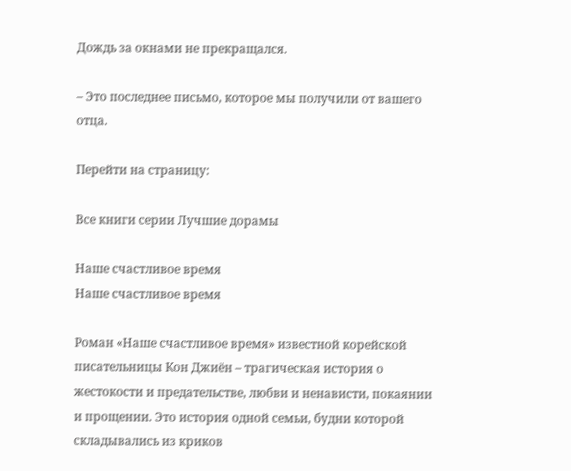Дождь за окнами не прекращался.

– Это последнее письмо, которое мы получили от вашего отца.

Перейти на страницу:

Все книги серии Лучшие дорамы

Наше счастливое время
Наше счастливое время

Роман «Наше счастливое время» известной корейской писательницы Кон Джиён – трагическая история о жестокости и предательстве, любви и ненависти, покаянии и прощении. Это история одной семьи, будни которой складывались из криков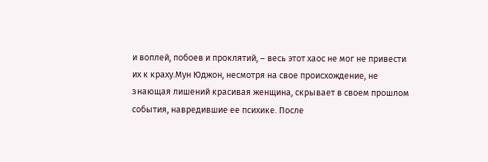и воплей, побоев и проклятий, – весь этот хаос не мог не привести их к краху.Мун Юджон, несмотря на свое происхождение, не знающая лишений красивая женщина, скрывает в своем прошлом события, навредившие ее психике. После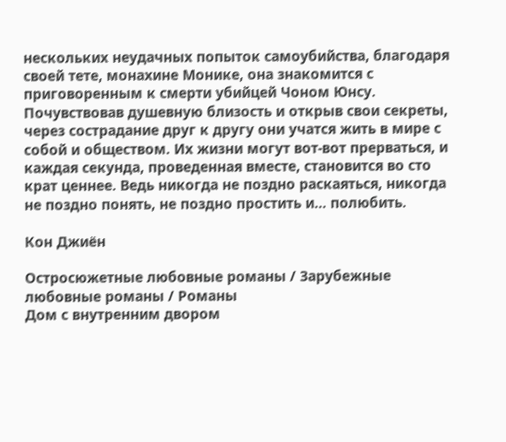нескольких неудачных попыток самоубийства, благодаря своей тете, монахине Монике, она знакомится с приговоренным к смерти убийцей Чоном Юнсу. Почувствовав душевную близость и открыв свои секреты, через сострадание друг к другу они учатся жить в мире с собой и обществом. Их жизни могут вот-вот прерваться, и каждая секунда, проведенная вместе, становится во сто крат ценнее. Ведь никогда не поздно раскаяться, никогда не поздно понять, не поздно простить и… полюбить.

Кон Джиён

Остросюжетные любовные романы / Зарубежные любовные романы / Романы
Дом с внутренним двором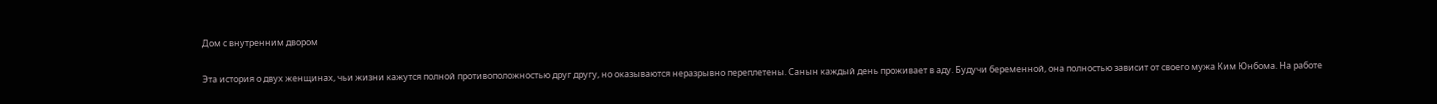Дом с внутренним двором

Эта история о двух женщинах, чьи жизни кажутся полной противоположностью друг другу, но оказываются неразрывно переплетены. Санын каждый день проживает в аду. Будучи беременной, она полностью зависит от своего мужа Ким Юнбома. На работе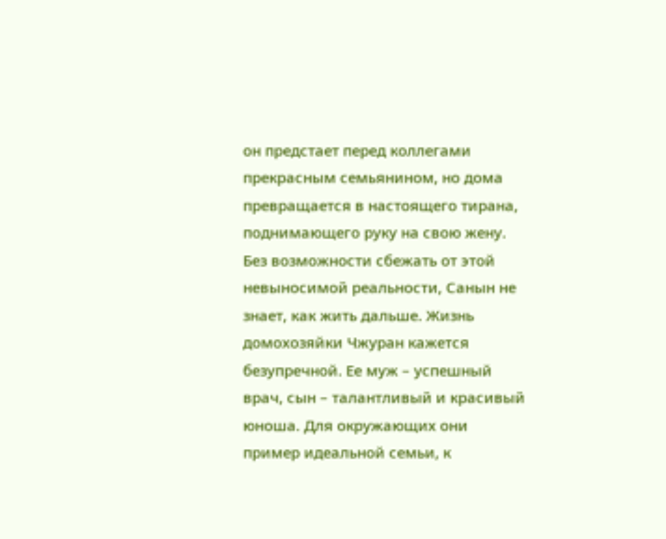он предстает перед коллегами прекрасным семьянином, но дома превращается в настоящего тирана, поднимающего руку на свою жену. Без возможности сбежать от этой невыносимой реальности, Санын не знает, как жить дальше. Жизнь домохозяйки Чжуран кажется безупречной. Ее муж – успешный врач, сын – талантливый и красивый юноша. Для окружающих они пример идеальной семьи, к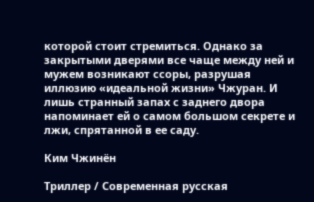которой стоит стремиться. Однако за закрытыми дверями все чаще между ней и мужем возникают ссоры, разрушая иллюзию «идеальной жизни» Чжуран. И лишь странный запах с заднего двора напоминает ей о самом большом секрете и лжи, спрятанной в ее саду.

Ким Чжинён

Триллер / Современная русская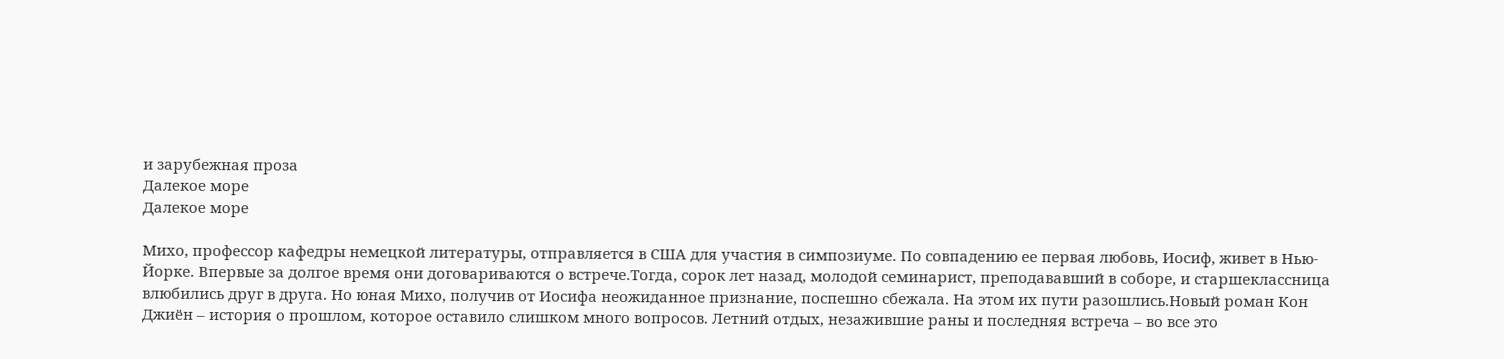и зарубежная проза
Далекое море
Далекое море

Михо, профессор кафедры немецкой литературы, отправляется в США для участия в симпозиуме. По совпадению ее первая любовь, Иосиф, живет в Нью-Йорке. Впервые за долгое время они договариваются о встрече.Тогда, сорок лет назад, молодой семинарист, преподававший в соборе, и старшеклассница влюбились друг в друга. Но юная Михо, получив от Иосифа неожиданное признание, поспешно сбежала. На этом их пути разошлись.Новый роман Кон Джиён – история о прошлом, которое оставило слишком много вопросов. Летний отдых, незажившие раны и последняя встреча – во все это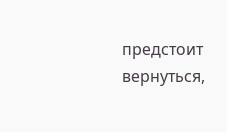предстоит вернуться,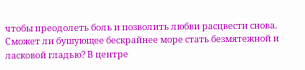чтобы преодолеть боль и позволить любви расцвести снова. Сможет ли бушующее бескрайнее море стать безмятежной и ласковой гладью? В центре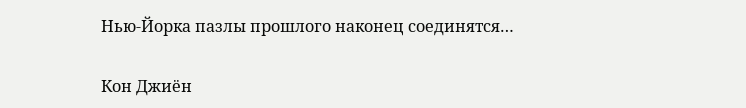Нью-Йорка пазлы прошлого наконец соединятся…

Кон Джиён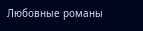Любовные романы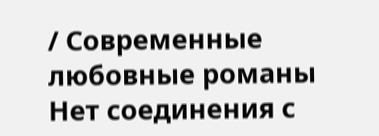/ Современные любовные романы
Нет соединения с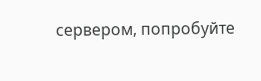сервером, попробуйте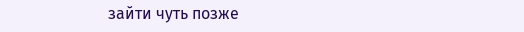зайти чуть позже